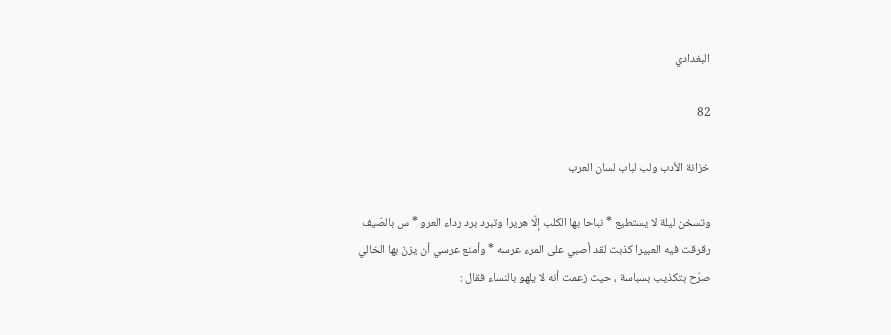البغدادي

82

خزانة الأدب ولب لباب لسان العرب

وتسخن ليلة لا يستطيع * نباحا بها الكلب إلّا هريرا وتبرد برد رداء العرو * س بالصّيف رقرقت فيه العبيرا كذبت لقد أصبي على المرء عرسه * وأمنع عرسي أن يزنّ بها الخالي صرّح بتكذيب بسباسة ، حيث زعمت أنه لا يلهو بالنساء فقال :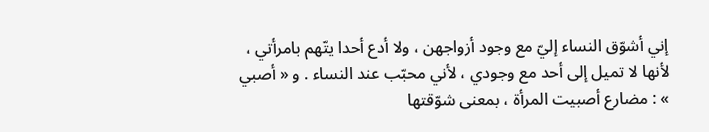إني أشوّق النساء إليّ مع وجود أزواجهن ، ولا أدع أحدا يتّهم بامرأتي ، لأنها لا تميل إلى أحد مع وجودي ، لأني محبّب عند النساء . و « أصبي » : مضارع أصبيت المرأة ، بمعنى شوّقتها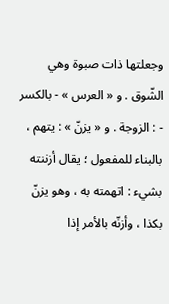وجعلتها ذات صبوة وهي الشّوق . و « العرس » - بالكسر - : الزوجة . و « يزنّ » : يتهم ، بالبناء للمفعول ؛ يقال أزننته بشيء : اتهمته به ، وهو يزنّ بكذا ، وأزنّه بالأمر إذا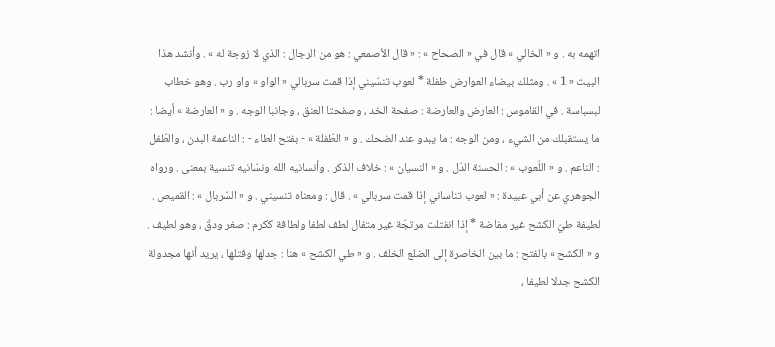اتهمه به . و « الخالي » قال في « الصحاح » : « قال الأصمعي : هو من الرجال : الذي لا زوجة له » . وأنشد هذا البيت « 1 » . ومثلك بيضاء العوارض طفلة * لعوب تنسّيني إذا قمت سربالي « الواو » واو رب . وهو خطاب لبسباسة . في القاموس : العارض والعارضة : صفحة الخد ، وصفحتا العنق ، وجانبا الوجه . و « العارضة » أيضا : ما يستقبلك من الشيء ، ومن الوجه : ما يبدو عند الضحك . و « الطّفلة » - بفتح الطاء - : الناعمة البدن ، والطّفل : الناعم . و « اللّعوب » : الحسنة الدّل . و « النسيان » : خلاف الذكر . وأنسانيه الله ونسّانيه تنسية بمعنى . ورواه الجوهري عن أبي عبيدة : « لعوب تناساني إذا قمت سربالي » . قال : ومعناه تنسيني . و « السّربال » : القميص . لطيفة طيّ الكشح غير مفاضة * إذا انفتلت مرتجّة غير متفال لطف لطفا ولطافة ككرم : صغر ودقّ ، وهو لطيف . و « الكشح » بالفتح : ما بين الخاصرة إلى الضلع الخلف . و « طي الكشح » هنا : جدلها وفتلها ، يريد أنها مجدولة الكشح جدلا لطيفا ،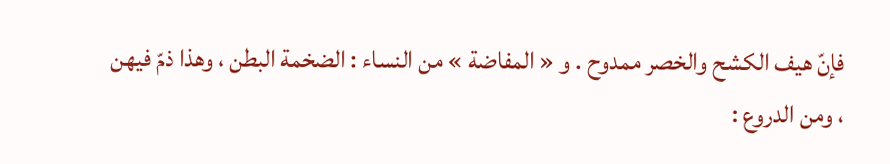فإنّ هيف الكشح والخصر ممدوح . و « المفاضة » من النساء : الضخمة البطن ، وهذا ذمّ فيهن ، ومن الدروع :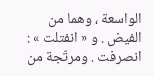الواسعة ، وهما من الفيض . و « انفتلت » : انصرفت . ومرتّجة من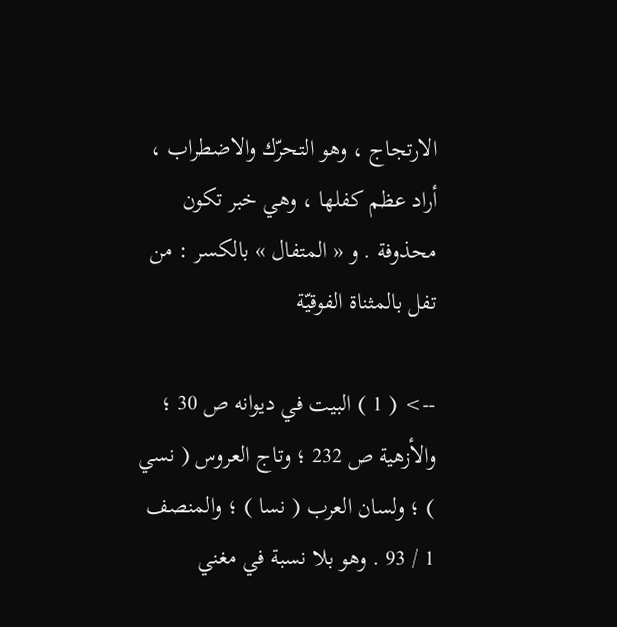الارتجاج ، وهو التحرّك والاضطراب ، أراد عظم كفلها ، وهي خبر تكون محذوفة . و « المتفال » بالكسر : من تفل بالمثناة الفوقيّة

--> ( 1 ) البيت في ديوانه ص 30 ؛ والأزهية ص 232 ؛ وتاج العروس ( نسي ) ؛ ولسان العرب ( نسا ) ؛ والمنصف 1 / 93 . وهو بلا نسبة في مغني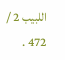اللبيب 2 / 472 .